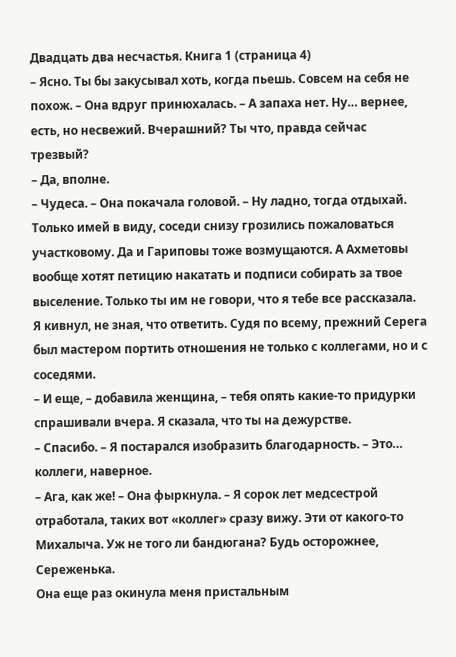Двадцать два несчастья. Книга 1 (страница 4)
– Ясно. Ты бы закусывал хоть, когда пьешь. Совсем на себя не похож. – Она вдруг принюхалась. – А запаха нет. Ну… вернее, есть, но несвежий. Вчерашний? Ты что, правда сейчас трезвый?
– Да, вполне.
– Чудеса. – Она покачала головой. – Ну ладно, тогда отдыхай. Только имей в виду, соседи снизу грозились пожаловаться участковому. Да и Гариповы тоже возмущаются. А Ахметовы вообще хотят петицию накатать и подписи собирать за твое выселение. Только ты им не говори, что я тебе все рассказала.
Я кивнул, не зная, что ответить. Судя по всему, прежний Серега был мастером портить отношения не только с коллегами, но и с соседями.
– И еще, – добавила женщина, – тебя опять какие-то придурки спрашивали вчера. Я сказала, что ты на дежурстве.
– Спасибо. – Я постарался изобразить благодарность. – Это… коллеги, наверное.
– Ага, как же! – Она фыркнула. – Я сорок лет медсестрой отработала, таких вот «коллег» сразу вижу. Эти от какого-то Михалыча. Уж не того ли бандюгана? Будь осторожнее, Сереженька.
Она еще раз окинула меня пристальным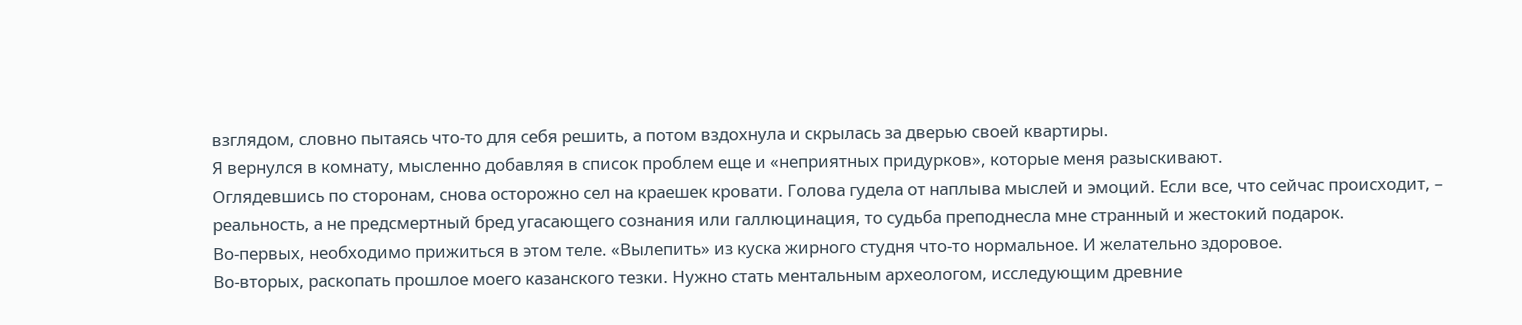взглядом, словно пытаясь что-то для себя решить, а потом вздохнула и скрылась за дверью своей квартиры.
Я вернулся в комнату, мысленно добавляя в список проблем еще и «неприятных придурков», которые меня разыскивают.
Оглядевшись по сторонам, снова осторожно сел на краешек кровати. Голова гудела от наплыва мыслей и эмоций. Если все, что сейчас происходит, – реальность, а не предсмертный бред угасающего сознания или галлюцинация, то судьба преподнесла мне странный и жестокий подарок.
Во-первых, необходимо прижиться в этом теле. «Вылепить» из куска жирного студня что-то нормальное. И желательно здоровое.
Во-вторых, раскопать прошлое моего казанского тезки. Нужно стать ментальным археологом, исследующим древние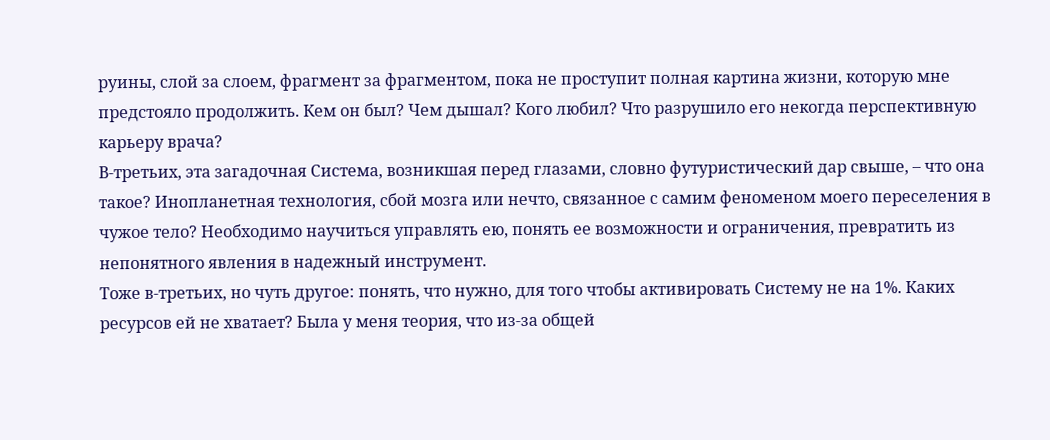руины, слой за слоем, фрагмент за фрагментом, пока не проступит полная картина жизни, которую мне предстояло продолжить. Кем он был? Чем дышал? Кого любил? Что разрушило его некогда перспективную карьеру врача?
В-третьих, эта загадочная Система, возникшая перед глазами, словно футуристический дар свыше, – что она такое? Инопланетная технология, сбой мозга или нечто, связанное с самим феноменом моего переселения в чужое тело? Необходимо научиться управлять ею, понять ее возможности и ограничения, превратить из непонятного явления в надежный инструмент.
Тоже в-третьих, но чуть другое: понять, что нужно, для того чтобы активировать Систему не на 1%. Каких ресурсов ей не хватает? Была у меня теория, что из-за общей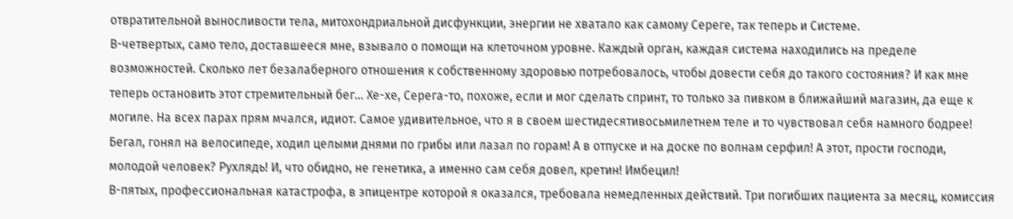отвратительной выносливости тела, митохондриальной дисфункции, энергии не хватало как самому Сереге, так теперь и Системе.
В-четвертых, само тело, доставшееся мне, взывало о помощи на клеточном уровне. Каждый орган, каждая система находились на пределе возможностей. Сколько лет безалаберного отношения к собственному здоровью потребовалось, чтобы довести себя до такого состояния? И как мне теперь остановить этот стремительный бег… Хе-хе, Серега-то, похоже, если и мог сделать спринт, то только за пивком в ближайший магазин, да еще к могиле. На всех парах прям мчался, идиот. Самое удивительное, что я в своем шестидесятивосьмилетнем теле и то чувствовал себя намного бодрее! Бегал, гонял на велосипеде, ходил целыми днями по грибы или лазал по горам! А в отпуске и на доске по волнам серфил! А этот, прости господи, молодой человек? Рухлядь! И, что обидно, не генетика, а именно сам себя довел, кретин! Имбецил!
В-пятых, профессиональная катастрофа, в эпицентре которой я оказался, требовала немедленных действий. Три погибших пациента за месяц, комиссия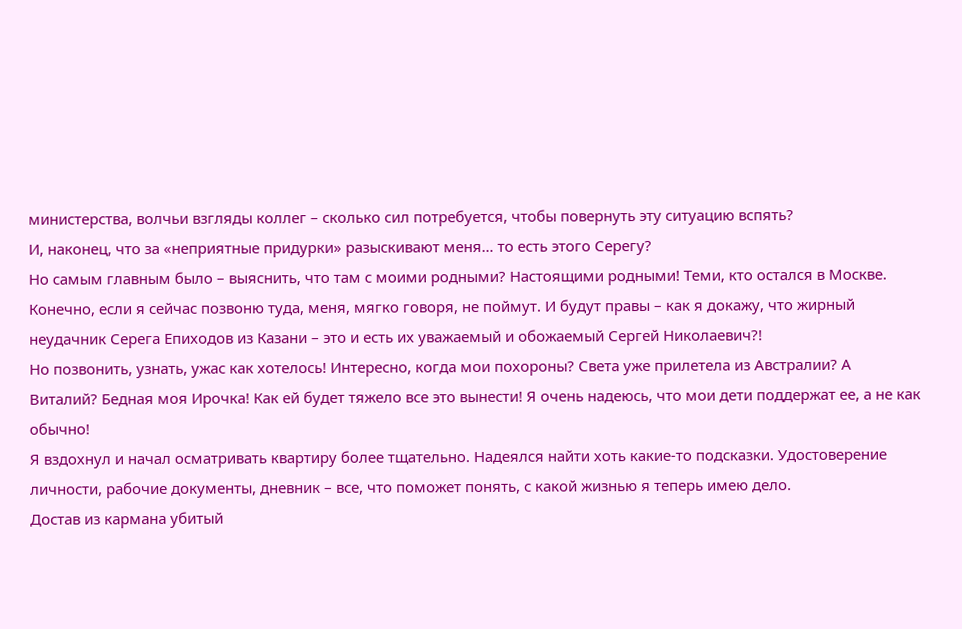министерства, волчьи взгляды коллег – сколько сил потребуется, чтобы повернуть эту ситуацию вспять?
И, наконец, что за «неприятные придурки» разыскивают меня… то есть этого Серегу?
Но самым главным было – выяснить, что там с моими родными? Настоящими родными! Теми, кто остался в Москве. Конечно, если я сейчас позвоню туда, меня, мягко говоря, не поймут. И будут правы – как я докажу, что жирный неудачник Серега Епиходов из Казани – это и есть их уважаемый и обожаемый Сергей Николаевич?!
Но позвонить, узнать, ужас как хотелось! Интересно, когда мои похороны? Света уже прилетела из Австралии? А Виталий? Бедная моя Ирочка! Как ей будет тяжело все это вынести! Я очень надеюсь, что мои дети поддержат ее, а не как обычно!
Я вздохнул и начал осматривать квартиру более тщательно. Надеялся найти хоть какие-то подсказки. Удостоверение личности, рабочие документы, дневник – все, что поможет понять, с какой жизнью я теперь имею дело.
Достав из кармана убитый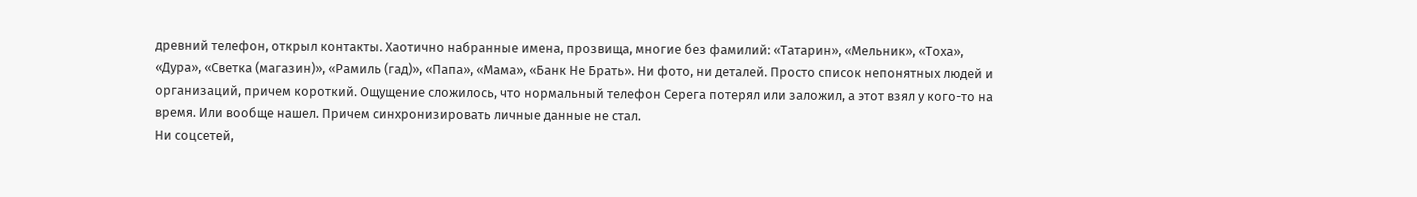древний телефон, открыл контакты. Хаотично набранные имена, прозвища, многие без фамилий: «Татарин», «Мельник», «Тоха», «Дура», «Светка (магазин)», «Рамиль (гад)», «Папа», «Мама», «Банк Не Брать». Ни фото, ни деталей. Просто список непонятных людей и организаций, причем короткий. Ощущение сложилось, что нормальный телефон Серега потерял или заложил, а этот взял у кого-то на время. Или вообще нашел. Причем синхронизировать личные данные не стал.
Ни соцсетей,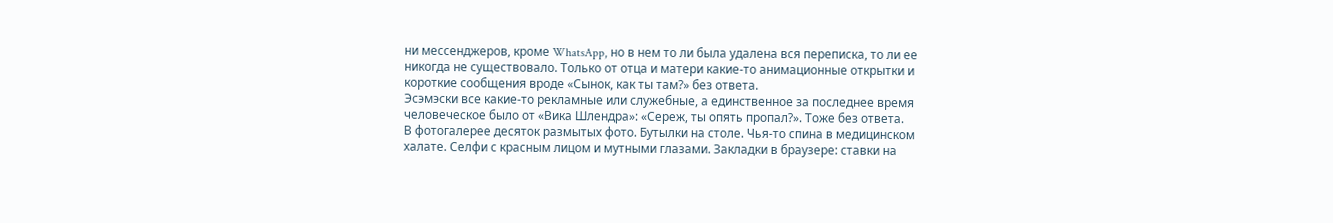ни мессенджеров, кроме WhatsApp, но в нем то ли была удалена вся переписка, то ли ее никогда не существовало. Только от отца и матери какие-то анимационные открытки и короткие сообщения вроде «Сынок, как ты там?» без ответа.
Эсэмэски все какие-то рекламные или служебные, а единственное за последнее время человеческое было от «Вика Шлендра»: «Сереж, ты опять пропал?». Тоже без ответа.
В фотогалерее десяток размытых фото. Бутылки на столе. Чья-то спина в медицинском халате. Селфи с красным лицом и мутными глазами. Закладки в браузере: ставки на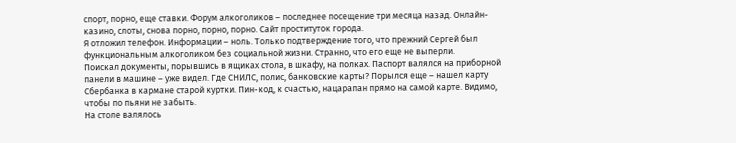спорт, порно, еще ставки. Форум алкоголиков – последнее посещение три месяца назад. Онлайн-казино, слоты, снова порно, порно, порно. Сайт проституток города.
Я отложил телефон. Информации – ноль. Только подтверждение того, что прежний Сергей был функциональным алкоголиком без социальной жизни. Странно, что его еще не выперли.
Поискал документы, порывшись в ящиках стола, в шкафу, на полках. Паспорт валялся на приборной панели в машине – уже видел. Где СНИЛС, полис, банковские карты? Порылся еще – нашел карту Сбербанка в кармане старой куртки. Пин-код, к счастью, нацарапан прямо на самой карте. Видимо, чтобы по пьяни не забыть.
На столе валялось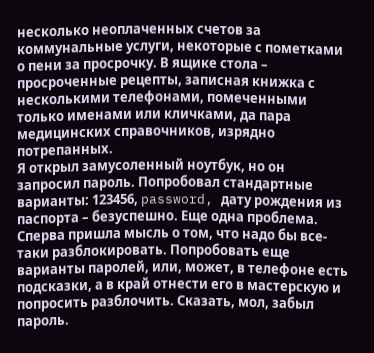несколько неоплаченных счетов за коммунальные услуги, некоторые с пометками о пени за просрочку. В ящике стола – просроченные рецепты, записная книжка с несколькими телефонами, помеченными только именами или кличками, да пара медицинских справочников, изрядно потрепанных.
Я открыл замусоленный ноутбук, но он запросил пароль. Попробовал стандартные варианты: 123456, password, дату рождения из паспорта – безуспешно. Еще одна проблема.
Сперва пришла мысль о том, что надо бы все-таки разблокировать. Попробовать еще варианты паролей, или, может, в телефоне есть подсказки, а в край отнести его в мастерскую и попросить разблочить. Сказать, мол, забыл пароль.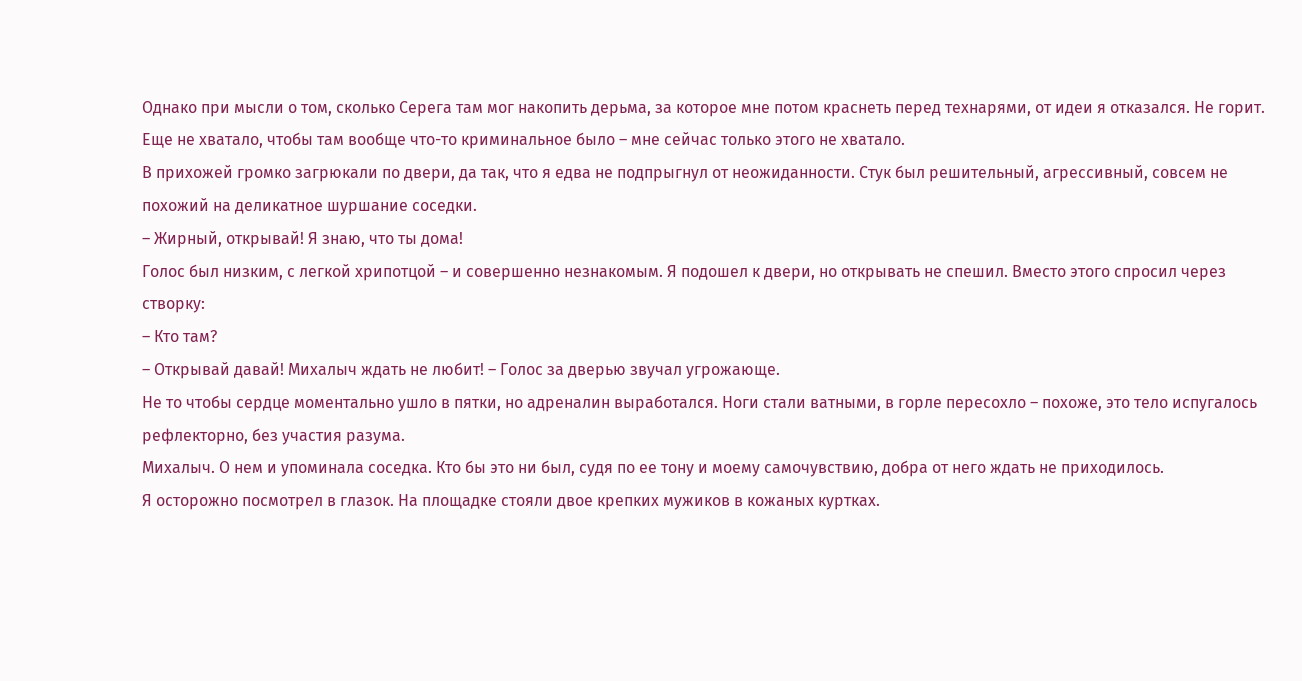Однако при мысли о том, сколько Серега там мог накопить дерьма, за которое мне потом краснеть перед технарями, от идеи я отказался. Не горит. Еще не хватало, чтобы там вообще что-то криминальное было – мне сейчас только этого не хватало.
В прихожей громко загрюкали по двери, да так, что я едва не подпрыгнул от неожиданности. Стук был решительный, агрессивный, совсем не похожий на деликатное шуршание соседки.
– Жирный, открывай! Я знаю, что ты дома!
Голос был низким, с легкой хрипотцой – и совершенно незнакомым. Я подошел к двери, но открывать не спешил. Вместо этого спросил через створку:
– Кто там?
– Открывай давай! Михалыч ждать не любит! – Голос за дверью звучал угрожающе.
Не то чтобы сердце моментально ушло в пятки, но адреналин выработался. Ноги стали ватными, в горле пересохло – похоже, это тело испугалось рефлекторно, без участия разума.
Михалыч. О нем и упоминала соседка. Кто бы это ни был, судя по ее тону и моему самочувствию, добра от него ждать не приходилось.
Я осторожно посмотрел в глазок. На площадке стояли двое крепких мужиков в кожаных куртках.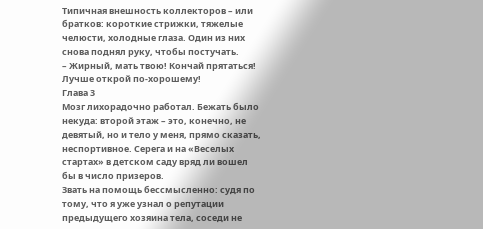Типичная внешность коллекторов – или братков: короткие стрижки, тяжелые челюсти, холодные глаза. Один из них снова поднял руку, чтобы постучать.
– Жирный, мать твою! Кончай прятаться! Лучше открой по-хорошему!
Глава 3
Мозг лихорадочно работал. Бежать было некуда: второй этаж – это, конечно, не девятый, но и тело у меня, прямо сказать, неспортивное. Серега и на «Веселых стартах» в детском саду вряд ли вошел бы в число призеров.
Звать на помощь бессмысленно: судя по тому, что я уже узнал о репутации предыдущего хозяина тела, соседи не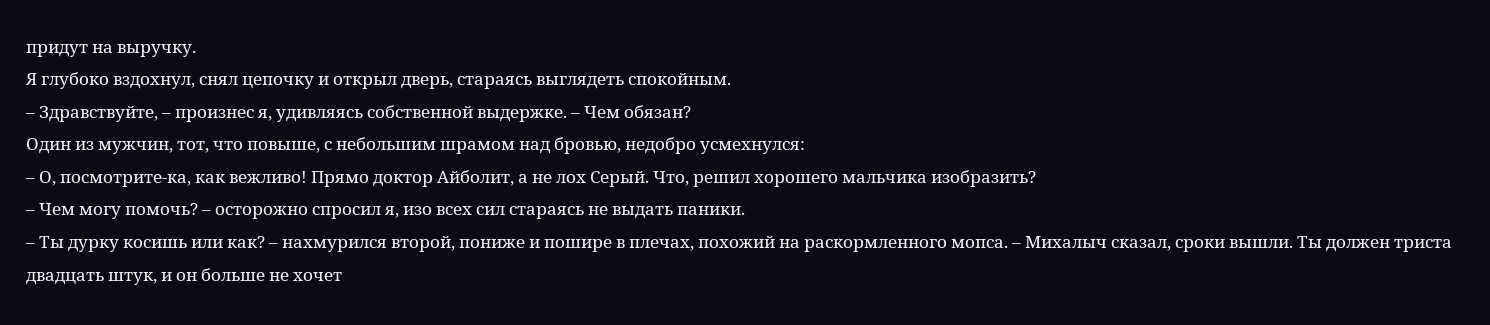придут на выручку.
Я глубоко вздохнул, снял цепочку и открыл дверь, стараясь выглядеть спокойным.
– Здравствуйте, – произнес я, удивляясь собственной выдержке. – Чем обязан?
Один из мужчин, тот, что повыше, с небольшим шрамом над бровью, недобро усмехнулся:
– О, посмотрите-ка, как вежливо! Прямо доктор Айболит, а не лох Серый. Что, решил хорошего мальчика изобразить?
– Чем могу помочь? – осторожно спросил я, изо всех сил стараясь не выдать паники.
– Ты дурку косишь или как? – нахмурился второй, пониже и пошире в плечах, похожий на раскормленного мопса. – Михалыч сказал, сроки вышли. Ты должен триста двадцать штук, и он больше не хочет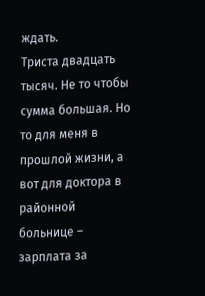ждать.
Триста двадцать тысяч. Не то чтобы сумма большая. Но то для меня в прошлой жизни, а вот для доктора в районной больнице – зарплата за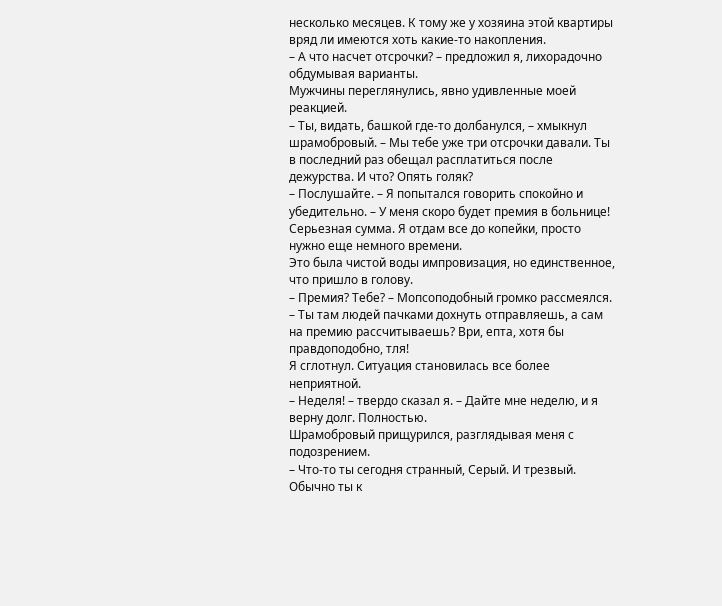несколько месяцев. К тому же у хозяина этой квартиры вряд ли имеются хоть какие-то накопления.
– А что насчет отсрочки? – предложил я, лихорадочно обдумывая варианты.
Мужчины переглянулись, явно удивленные моей реакцией.
– Ты, видать, башкой где-то долбанулся, – хмыкнул шрамобровый. – Мы тебе уже три отсрочки давали. Ты в последний раз обещал расплатиться после дежурства. И что? Опять голяк?
– Послушайте. – Я попытался говорить спокойно и убедительно. – У меня скоро будет премия в больнице! Серьезная сумма. Я отдам все до копейки, просто нужно еще немного времени.
Это была чистой воды импровизация, но единственное, что пришло в голову.
– Премия? Тебе? – Мопсоподобный громко рассмеялся. – Ты там людей пачками дохнуть отправляешь, а сам на премию рассчитываешь? Ври, епта, хотя бы правдоподобно, тля!
Я сглотнул. Ситуация становилась все более неприятной.
– Неделя! – твердо сказал я. – Дайте мне неделю, и я верну долг. Полностью.
Шрамобровый прищурился, разглядывая меня с подозрением.
– Что-то ты сегодня странный, Серый. И трезвый. Обычно ты к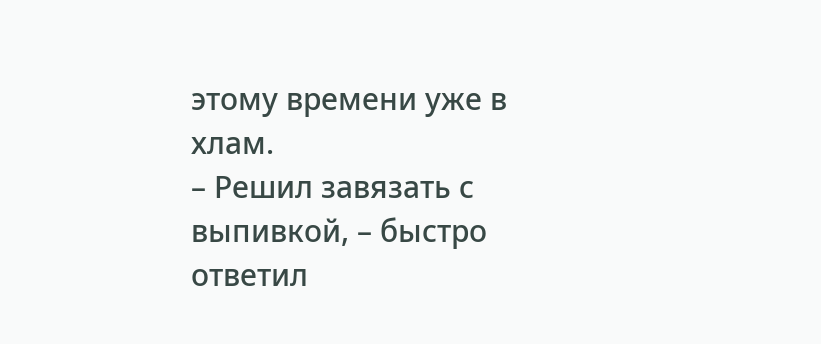этому времени уже в хлам.
– Решил завязать с выпивкой, – быстро ответил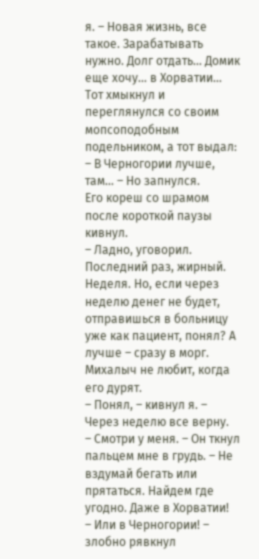я. – Новая жизнь, все такое. Зарабатывать нужно. Долг отдать… Домик еще хочу… в Хорватии…
Тот хмыкнул и переглянулся со своим мопсоподобным подельником, а тот выдал:
– В Черногории лучше, там… – Но запнулся.
Его кореш со шрамом после короткой паузы кивнул.
– Ладно, уговорил. Последний раз, жирный. Неделя. Но, если через неделю денег не будет, отправишься в больницу уже как пациент, понял? А лучше – сразу в морг. Михалыч не любит, когда его дурят.
– Понял, – кивнул я. – Через неделю все верну.
– Смотри у меня. – Он ткнул пальцем мне в грудь. – Не вздумай бегать или прятаться. Найдем где угодно. Даже в Хорватии!
– Или в Черногории! – злобно рявкнул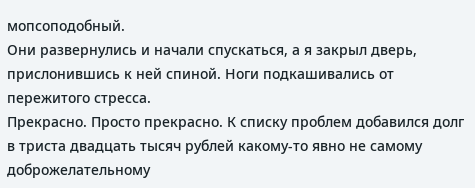мопсоподобный.
Они развернулись и начали спускаться, а я закрыл дверь, прислонившись к ней спиной. Ноги подкашивались от пережитого стресса.
Прекрасно. Просто прекрасно. К списку проблем добавился долг в триста двадцать тысяч рублей какому-то явно не самому доброжелательному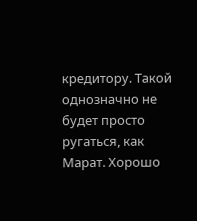кредитору. Такой однозначно не будет просто ругаться, как Марат. Хорошо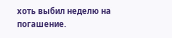хоть выбил неделю на погашение.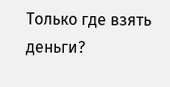Только где взять деньги?